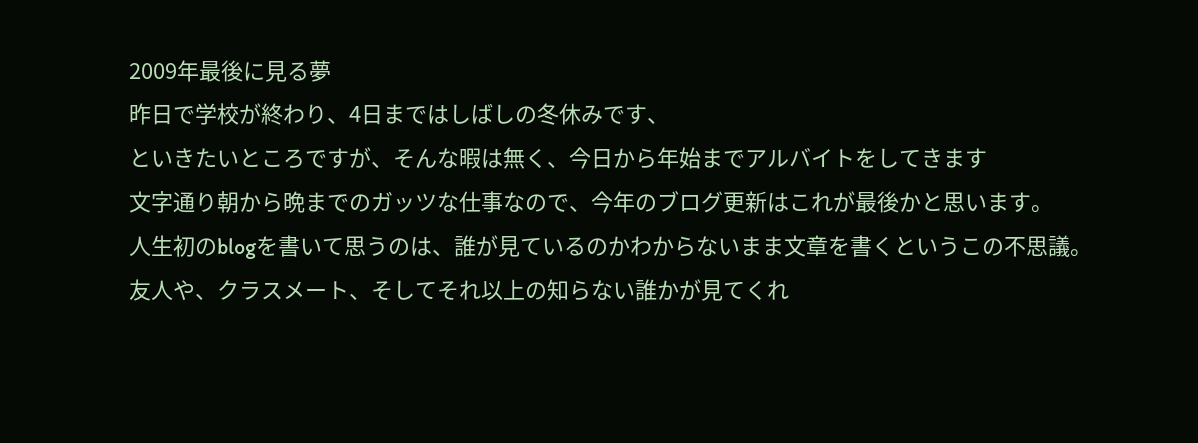2009年最後に見る夢
昨日で学校が終わり、4日まではしばしの冬休みです、
といきたいところですが、そんな暇は無く、今日から年始までアルバイトをしてきます
文字通り朝から晩までのガッツな仕事なので、今年のブログ更新はこれが最後かと思います。
人生初のblogを書いて思うのは、誰が見ているのかわからないまま文章を書くというこの不思議。
友人や、クラスメート、そしてそれ以上の知らない誰かが見てくれ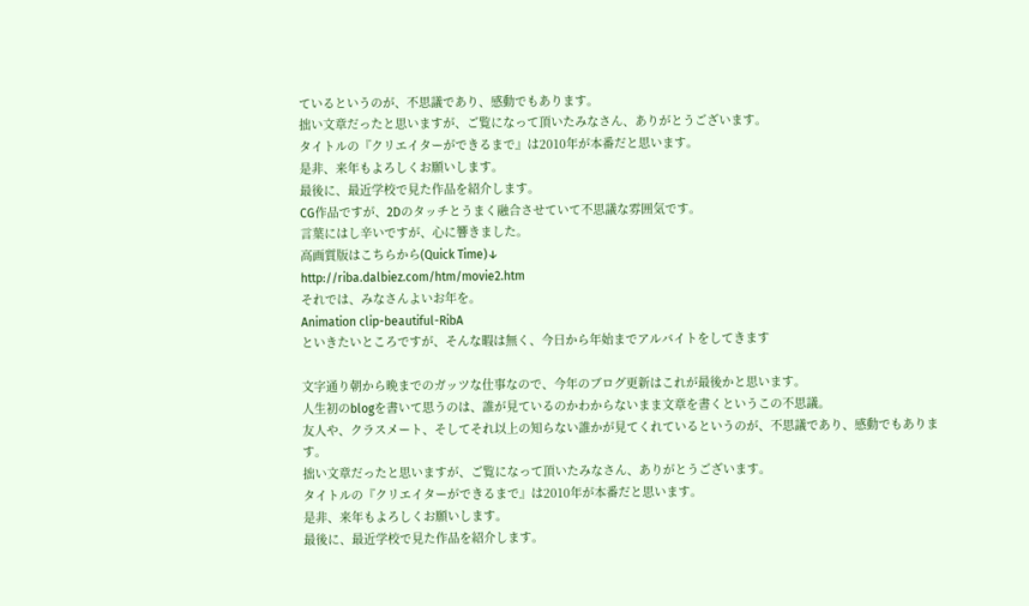ているというのが、不思議であり、感動でもあります。
拙い文章だったと思いますが、ご覧になって頂いたみなさん、ありがとうございます。
タイトルの『クリエイターができるまで』は2010年が本番だと思います。
是非、来年もよろしくお願いします。
最後に、最近学校で見た作品を紹介します。
CG作品ですが、2Dのタッチとうまく融合させていて不思議な雰囲気です。
言葉にはし辛いですが、心に響きました。
高画質版はこちらから(Quick Time)↓
http://riba.dalbiez.com/htm/movie2.htm
それでは、みなさんよいお年を。
Animation clip-beautiful-RibA
といきたいところですが、そんな暇は無く、今日から年始までアルバイトをしてきます

文字通り朝から晩までのガッツな仕事なので、今年のブログ更新はこれが最後かと思います。
人生初のblogを書いて思うのは、誰が見ているのかわからないまま文章を書くというこの不思議。
友人や、クラスメート、そしてそれ以上の知らない誰かが見てくれているというのが、不思議であり、感動でもあります。
拙い文章だったと思いますが、ご覧になって頂いたみなさん、ありがとうございます。
タイトルの『クリエイターができるまで』は2010年が本番だと思います。
是非、来年もよろしくお願いします。
最後に、最近学校で見た作品を紹介します。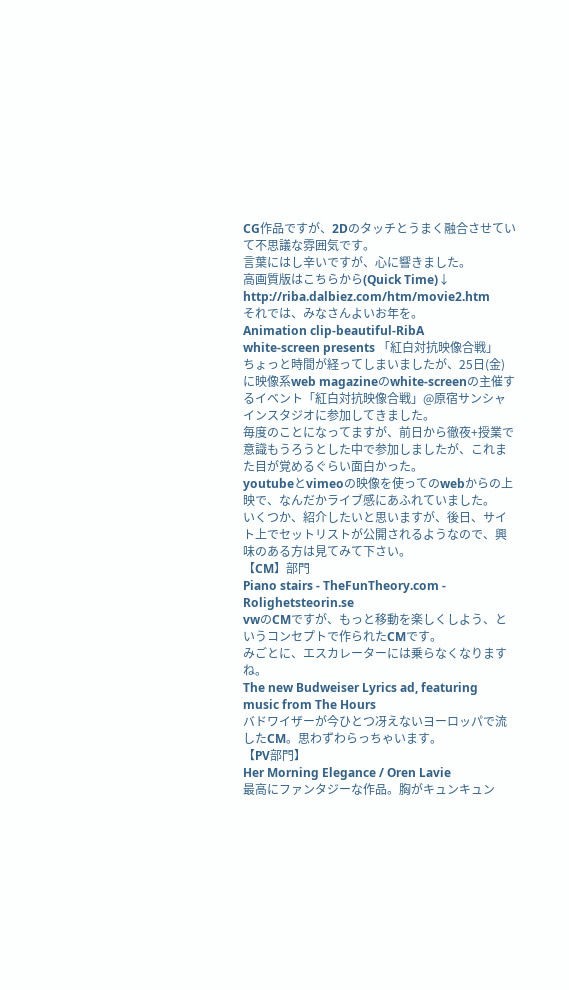CG作品ですが、2Dのタッチとうまく融合させていて不思議な雰囲気です。
言葉にはし辛いですが、心に響きました。
高画質版はこちらから(Quick Time)↓
http://riba.dalbiez.com/htm/movie2.htm
それでは、みなさんよいお年を。
Animation clip-beautiful-RibA
white-screen presents 「紅白対抗映像合戦」
ちょっと時間が経ってしまいましたが、25日(金)に映像系web magazineのwhite-screenの主催するイベント「紅白対抗映像合戦」@原宿サンシャインスタジオに参加してきました。
毎度のことになってますが、前日から徹夜+授業で意識もうろうとした中で参加しましたが、これまた目が覚めるぐらい面白かった。
youtubeとvimeoの映像を使ってのwebからの上映で、なんだかライブ感にあふれていました。
いくつか、紹介したいと思いますが、後日、サイト上でセットリストが公開されるようなので、興味のある方は見てみて下さい。
【CM】部門
Piano stairs - TheFunTheory.com - Rolighetsteorin.se
vwのCMですが、もっと移動を楽しくしよう、というコンセプトで作られたCMです。
みごとに、エスカレーターには乗らなくなりますね。
The new Budweiser Lyrics ad, featuring music from The Hours
バドワイザーが今ひとつ冴えないヨーロッパで流したCM。思わずわらっちゃいます。
【PV部門】
Her Morning Elegance / Oren Lavie
最高にファンタジーな作品。胸がキュンキュン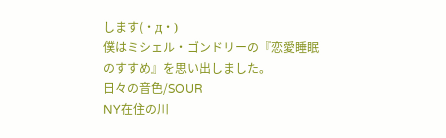します(・д・)
僕はミシェル・ゴンドリーの『恋愛睡眠のすすめ』を思い出しました。
日々の音色/SOUR
NY在住の川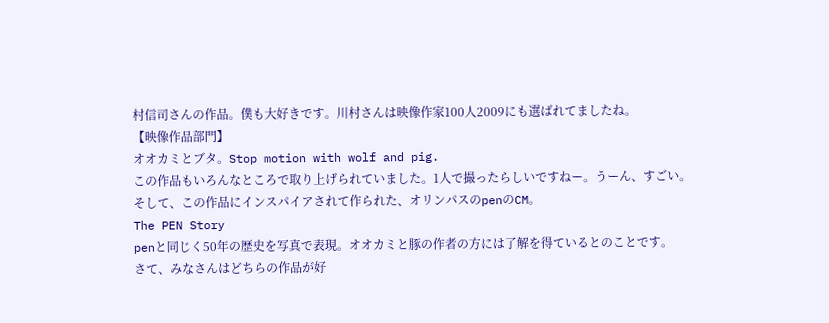村信司さんの作品。僕も大好きです。川村さんは映像作家100人2009にも選ばれてましたね。
【映像作品部門】
オオカミとブタ。Stop motion with wolf and pig.
この作品もいろんなところで取り上げられていました。1人で撮ったらしいですねー。うーん、すごい。
そして、この作品にインスパイアされて作られた、オリンパスのpenのCM。
The PEN Story
penと同じく50年の歴史を写真で表現。オオカミと豚の作者の方には了解を得ているとのことです。
さて、みなさんはどちらの作品が好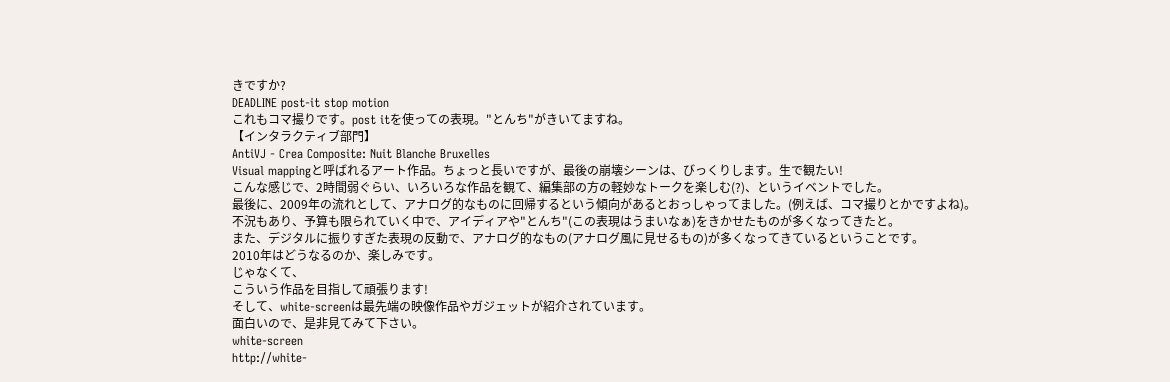きですか?
DEADLINE post-it stop motion
これもコマ撮りです。post itを使っての表現。"とんち"がきいてますね。
【インタラクティブ部門】
AntiVJ - Crea Composite: Nuit Blanche Bruxelles
Visual mappingと呼ばれるアート作品。ちょっと長いですが、最後の崩壊シーンは、びっくりします。生で観たい!
こんな感じで、2時間弱ぐらい、いろいろな作品を観て、編集部の方の軽妙なトークを楽しむ(?)、というイベントでした。
最後に、2009年の流れとして、アナログ的なものに回帰するという傾向があるとおっしゃってました。(例えば、コマ撮りとかですよね)。
不況もあり、予算も限られていく中で、アイディアや"とんち"(この表現はうまいなぁ)をきかせたものが多くなってきたと。
また、デジタルに振りすぎた表現の反動で、アナログ的なもの(アナログ風に見せるもの)が多くなってきているということです。
2010年はどうなるのか、楽しみです。
じゃなくて、
こういう作品を目指して頑張ります!
そして、white-screenは最先端の映像作品やガジェットが紹介されています。
面白いので、是非見てみて下さい。
white-screen
http://white-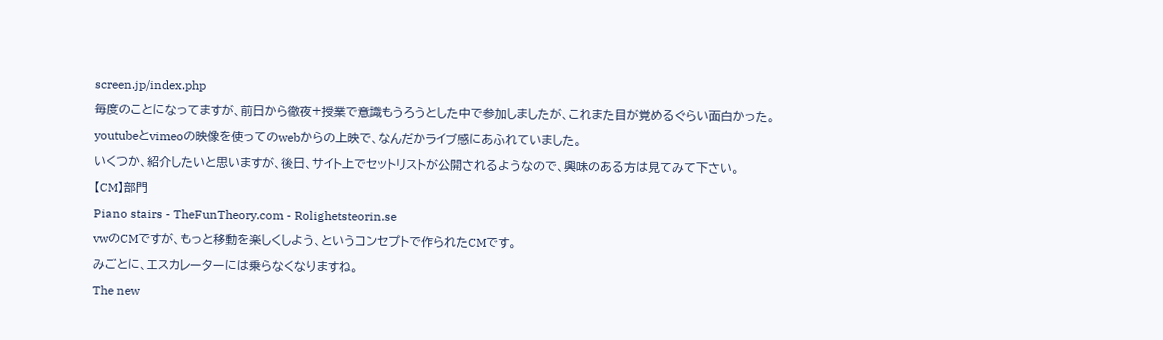screen.jp/index.php
毎度のことになってますが、前日から徹夜+授業で意識もうろうとした中で参加しましたが、これまた目が覚めるぐらい面白かった。
youtubeとvimeoの映像を使ってのwebからの上映で、なんだかライブ感にあふれていました。
いくつか、紹介したいと思いますが、後日、サイト上でセットリストが公開されるようなので、興味のある方は見てみて下さい。
【CM】部門
Piano stairs - TheFunTheory.com - Rolighetsteorin.se
vwのCMですが、もっと移動を楽しくしよう、というコンセプトで作られたCMです。
みごとに、エスカレーターには乗らなくなりますね。
The new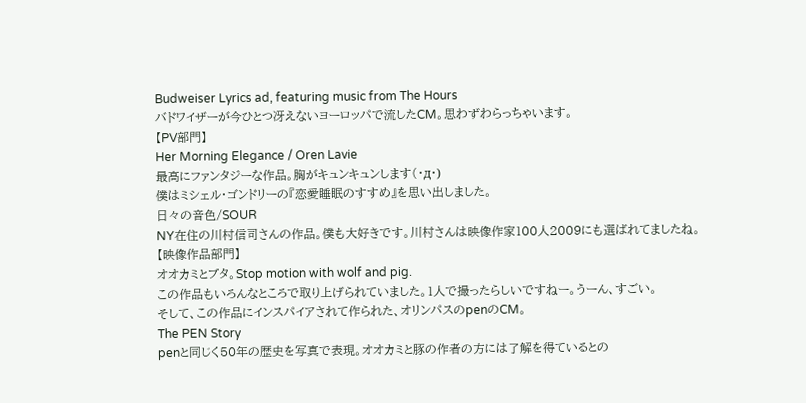Budweiser Lyrics ad, featuring music from The Hours
バドワイザーが今ひとつ冴えないヨーロッパで流したCM。思わずわらっちゃいます。
【PV部門】
Her Morning Elegance / Oren Lavie
最高にファンタジーな作品。胸がキュンキュンします(・д・)
僕はミシェル・ゴンドリーの『恋愛睡眠のすすめ』を思い出しました。
日々の音色/SOUR
NY在住の川村信司さんの作品。僕も大好きです。川村さんは映像作家100人2009にも選ばれてましたね。
【映像作品部門】
オオカミとブタ。Stop motion with wolf and pig.
この作品もいろんなところで取り上げられていました。1人で撮ったらしいですねー。うーん、すごい。
そして、この作品にインスパイアされて作られた、オリンパスのpenのCM。
The PEN Story
penと同じく50年の歴史を写真で表現。オオカミと豚の作者の方には了解を得ているとの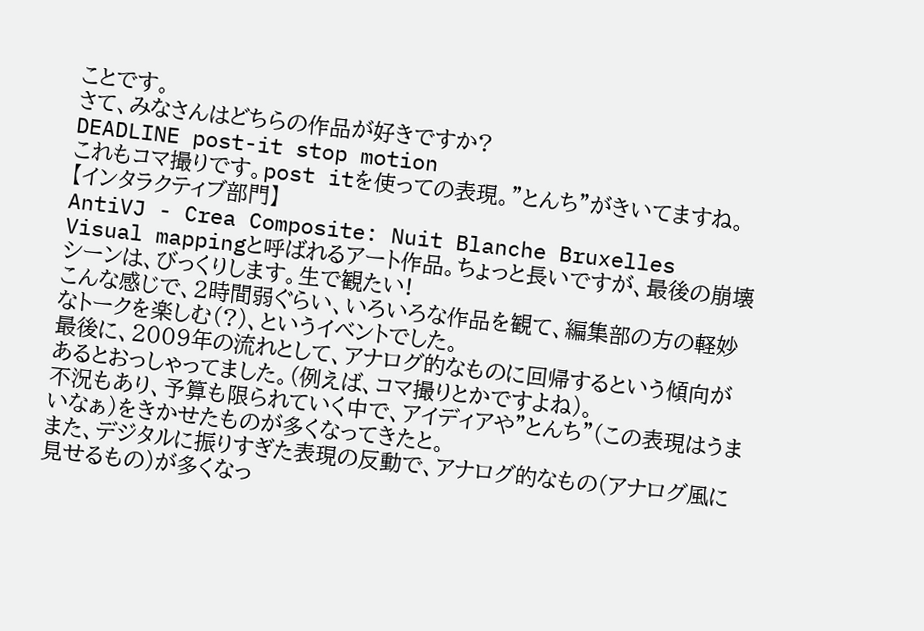ことです。
さて、みなさんはどちらの作品が好きですか?
DEADLINE post-it stop motion
これもコマ撮りです。post itを使っての表現。"とんち"がきいてますね。
【インタラクティブ部門】
AntiVJ - Crea Composite: Nuit Blanche Bruxelles
Visual mappingと呼ばれるアート作品。ちょっと長いですが、最後の崩壊シーンは、びっくりします。生で観たい!
こんな感じで、2時間弱ぐらい、いろいろな作品を観て、編集部の方の軽妙なトークを楽しむ(?)、というイベントでした。
最後に、2009年の流れとして、アナログ的なものに回帰するという傾向があるとおっしゃってました。(例えば、コマ撮りとかですよね)。
不況もあり、予算も限られていく中で、アイディアや"とんち"(この表現はうまいなぁ)をきかせたものが多くなってきたと。
また、デジタルに振りすぎた表現の反動で、アナログ的なもの(アナログ風に見せるもの)が多くなっ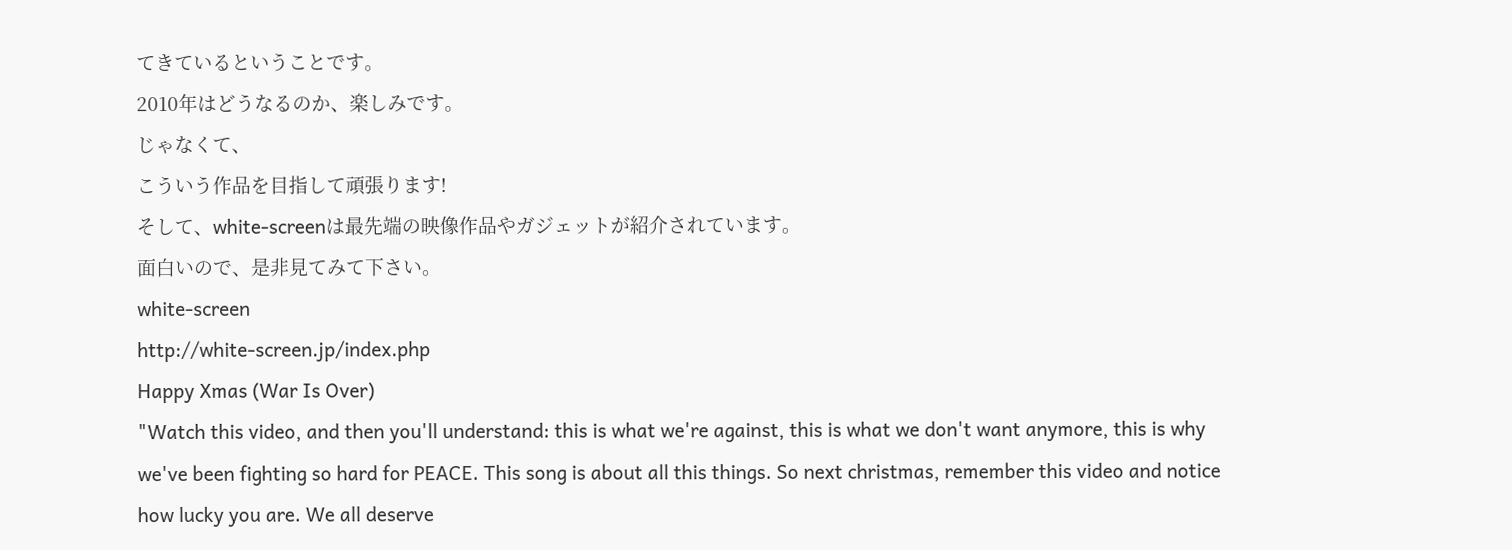てきているということです。
2010年はどうなるのか、楽しみです。
じゃなくて、
こういう作品を目指して頑張ります!
そして、white-screenは最先端の映像作品やガジェットが紹介されています。
面白いので、是非見てみて下さい。
white-screen
http://white-screen.jp/index.php
Happy Xmas (War Is Over)
"Watch this video, and then you'll understand: this is what we're against, this is what we don't want anymore, this is why we've been fighting so hard for PEACE. This song is about all this things. So next christmas, remember this video and notice how lucky you are. We all deserve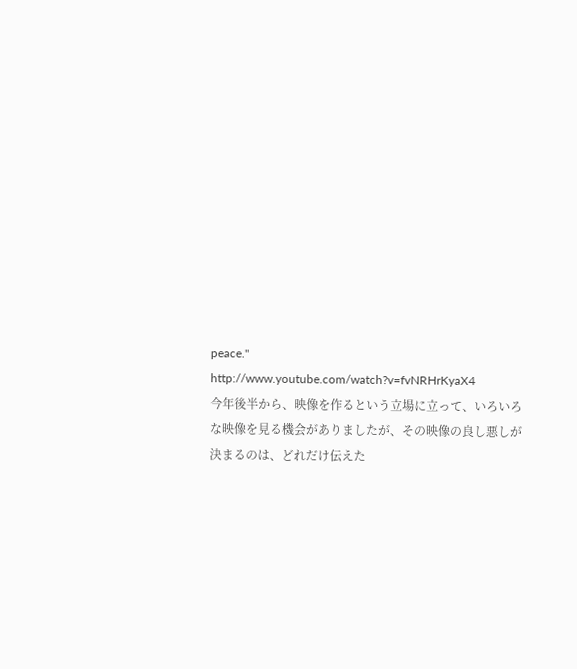peace."
http://www.youtube.com/watch?v=fvNRHrKyaX4
今年後半から、映像を作るという立場に立って、いろいろな映像を見る機会がありましたが、その映像の良し悪しが決まるのは、どれだけ伝えた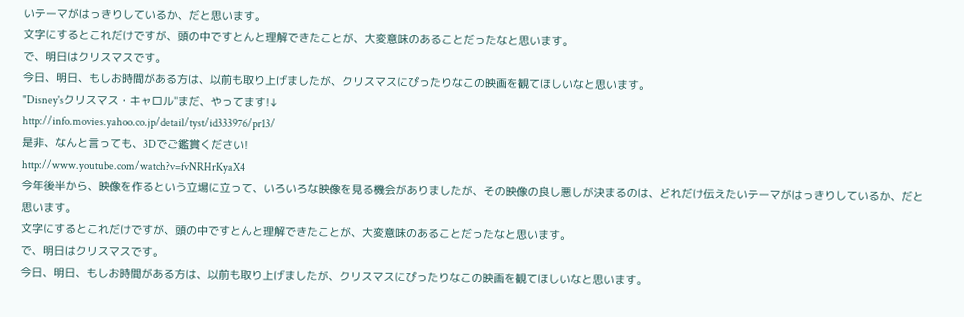いテーマがはっきりしているか、だと思います。
文字にするとこれだけですが、頭の中ですとんと理解できたことが、大変意味のあることだったなと思います。
で、明日はクリスマスです。
今日、明日、もしお時間がある方は、以前も取り上げましたが、クリスマスにぴったりなこの映画を観てほしいなと思います。
"Disney'sクリスマス・キャロル"まだ、やってます!↓
http://info.movies.yahoo.co.jp/detail/tyst/id333976/pr13/
是非、なんと言っても、3Dでご鑑賞ください!
http://www.youtube.com/watch?v=fvNRHrKyaX4
今年後半から、映像を作るという立場に立って、いろいろな映像を見る機会がありましたが、その映像の良し悪しが決まるのは、どれだけ伝えたいテーマがはっきりしているか、だと思います。
文字にするとこれだけですが、頭の中ですとんと理解できたことが、大変意味のあることだったなと思います。
で、明日はクリスマスです。
今日、明日、もしお時間がある方は、以前も取り上げましたが、クリスマスにぴったりなこの映画を観てほしいなと思います。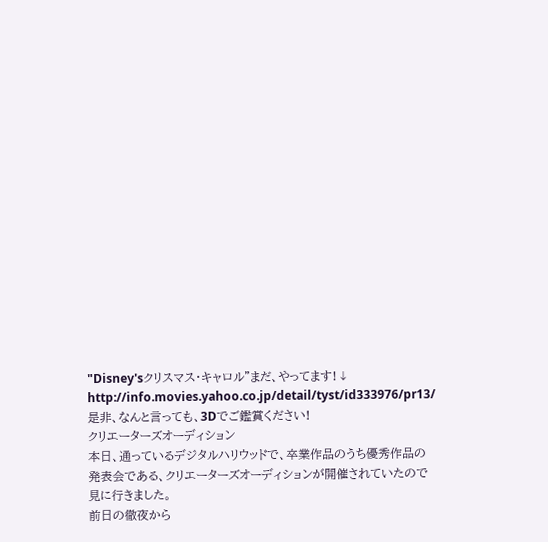"Disney'sクリスマス・キャロル"まだ、やってます!↓
http://info.movies.yahoo.co.jp/detail/tyst/id333976/pr13/
是非、なんと言っても、3Dでご鑑賞ください!
クリエーターズオーディション
本日、通っているデジタルハリウッドで、卒業作品のうち優秀作品の発表会である、クリエーターズオーディションが開催されていたので見に行きました。
前日の徹夜から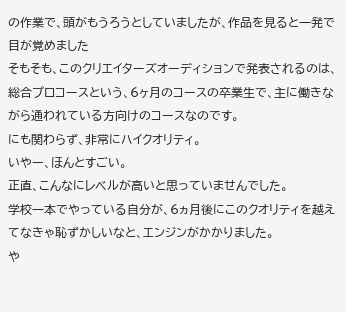の作業で、頭がもうろうとしていましたが、作品を見ると一発で目が覚めました
そもそも、このクリエイターズオーディションで発表されるのは、総合プロコースという、6ヶ月のコースの卒業生で、主に働きながら通われている方向けのコースなのです。
にも関わらず、非常にハイクオリティ。
いやー、ほんとすごい。
正直、こんなにレベルが高いと思っていませんでした。
学校一本でやっている自分が、6ヵ月後にこのクオリティを越えてなきゃ恥ずかしいなと、エンジンがかかりました。
や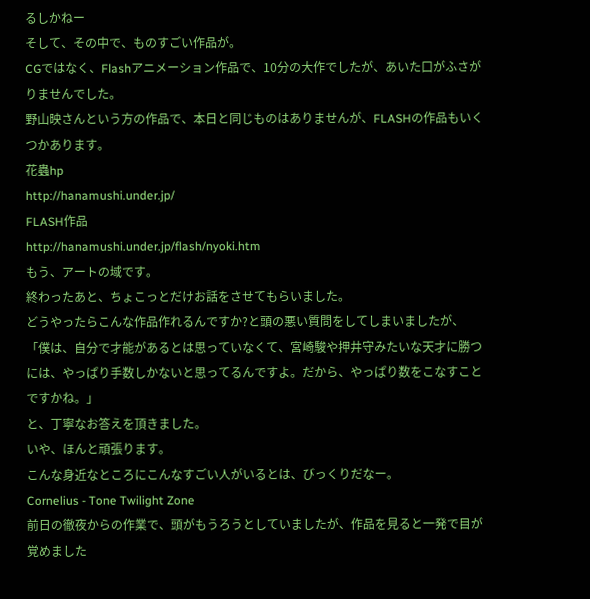るしかねー
そして、その中で、ものすごい作品が。
CGではなく、Flashアニメーション作品で、10分の大作でしたが、あいた口がふさがりませんでした。
野山映さんという方の作品で、本日と同じものはありませんが、FLASHの作品もいくつかあります。
花蟲hp
http://hanamushi.under.jp/
FLASH作品
http://hanamushi.under.jp/flash/nyoki.htm
もう、アートの域です。
終わったあと、ちょこっとだけお話をさせてもらいました。
どうやったらこんな作品作れるんですか?と頭の悪い質問をしてしまいましたが、
「僕は、自分で才能があるとは思っていなくて、宮崎駿や押井守みたいな天才に勝つには、やっぱり手数しかないと思ってるんですよ。だから、やっぱり数をこなすことですかね。」
と、丁寧なお答えを頂きました。
いや、ほんと頑張ります。
こんな身近なところにこんなすごい人がいるとは、びっくりだなー。
Cornelius - Tone Twilight Zone
前日の徹夜からの作業で、頭がもうろうとしていましたが、作品を見ると一発で目が覚めました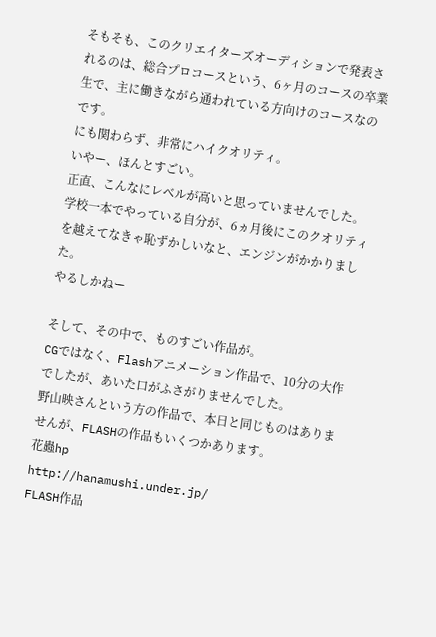そもそも、このクリエイターズオーディションで発表されるのは、総合プロコースという、6ヶ月のコースの卒業生で、主に働きながら通われている方向けのコースなのです。
にも関わらず、非常にハイクオリティ。
いやー、ほんとすごい。
正直、こんなにレベルが高いと思っていませんでした。
学校一本でやっている自分が、6ヵ月後にこのクオリティを越えてなきゃ恥ずかしいなと、エンジンがかかりました。
やるしかねー

そして、その中で、ものすごい作品が。
CGではなく、Flashアニメーション作品で、10分の大作でしたが、あいた口がふさがりませんでした。
野山映さんという方の作品で、本日と同じものはありませんが、FLASHの作品もいくつかあります。
花蟲hp
http://hanamushi.under.jp/
FLASH作品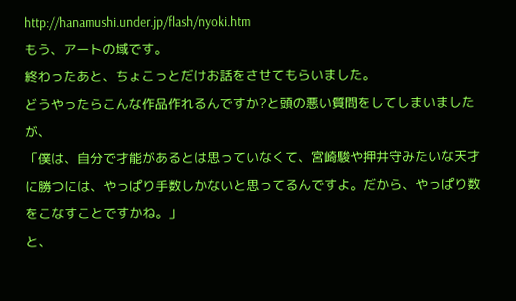http://hanamushi.under.jp/flash/nyoki.htm
もう、アートの域です。
終わったあと、ちょこっとだけお話をさせてもらいました。
どうやったらこんな作品作れるんですか?と頭の悪い質問をしてしまいましたが、
「僕は、自分で才能があるとは思っていなくて、宮崎駿や押井守みたいな天才に勝つには、やっぱり手数しかないと思ってるんですよ。だから、やっぱり数をこなすことですかね。」
と、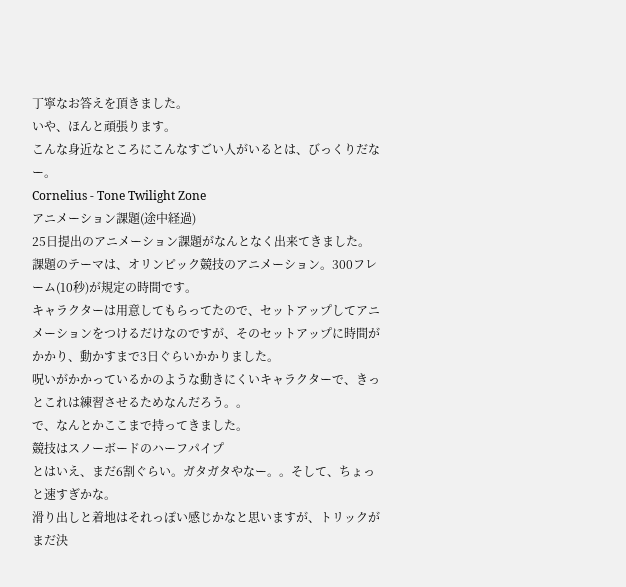丁寧なお答えを頂きました。
いや、ほんと頑張ります。
こんな身近なところにこんなすごい人がいるとは、びっくりだなー。
Cornelius - Tone Twilight Zone
アニメーション課題(途中経過)
25日提出のアニメーション課題がなんとなく出来てきました。
課題のテーマは、オリンピック競技のアニメーション。300フレーム(10秒)が規定の時間です。
キャラクターは用意してもらってたので、セットアップしてアニメーションをつけるだけなのですが、そのセットアップに時間がかかり、動かすまで3日ぐらいかかりました。
呪いがかかっているかのような動きにくいキャラクターで、きっとこれは練習させるためなんだろう。。
で、なんとかここまで持ってきました。
競技はスノーボードのハーフパイプ
とはいえ、まだ6割ぐらい。ガタガタやなー。。そして、ちょっと速すぎかな。
滑り出しと着地はそれっぽい感じかなと思いますが、トリックがまだ決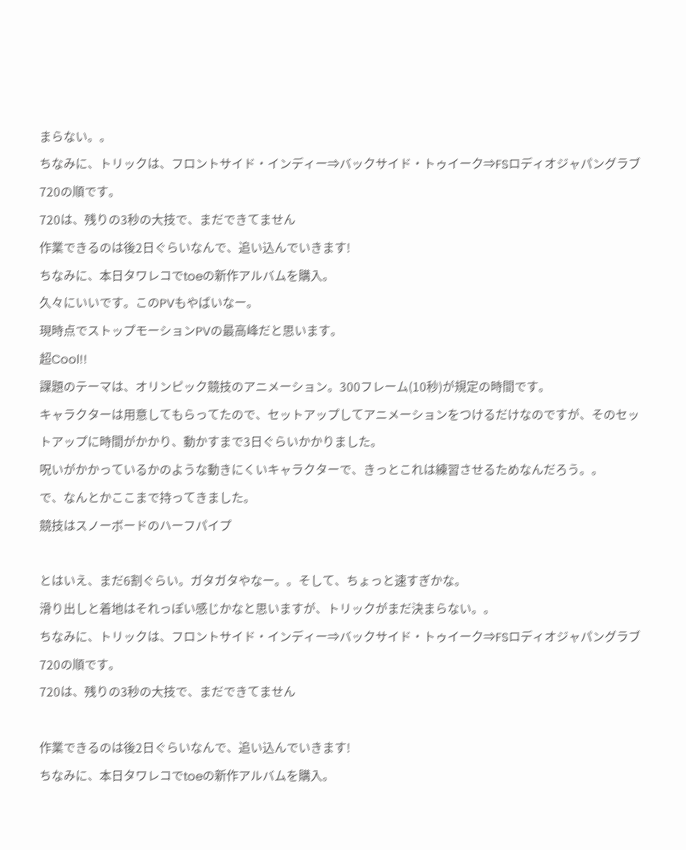まらない。。
ちなみに、トリックは、フロントサイド・インディー⇒バックサイド・トゥイーク⇒FSロディオジャパングラブ720の順です。
720は、残りの3秒の大技で、まだできてません
作業できるのは後2日ぐらいなんで、追い込んでいきます!
ちなみに、本日タワレコでtoeの新作アルバムを購入。
久々にいいです。このPVもやばいなー。
現時点でストップモーションPVの最高峰だと思います。
超Cool!!
課題のテーマは、オリンピック競技のアニメーション。300フレーム(10秒)が規定の時間です。
キャラクターは用意してもらってたので、セットアップしてアニメーションをつけるだけなのですが、そのセットアップに時間がかかり、動かすまで3日ぐらいかかりました。
呪いがかかっているかのような動きにくいキャラクターで、きっとこれは練習させるためなんだろう。。
で、なんとかここまで持ってきました。
競技はスノーボードのハーフパイプ

とはいえ、まだ6割ぐらい。ガタガタやなー。。そして、ちょっと速すぎかな。
滑り出しと着地はそれっぽい感じかなと思いますが、トリックがまだ決まらない。。
ちなみに、トリックは、フロントサイド・インディー⇒バックサイド・トゥイーク⇒FSロディオジャパングラブ720の順です。
720は、残りの3秒の大技で、まだできてません

作業できるのは後2日ぐらいなんで、追い込んでいきます!
ちなみに、本日タワレコでtoeの新作アルバムを購入。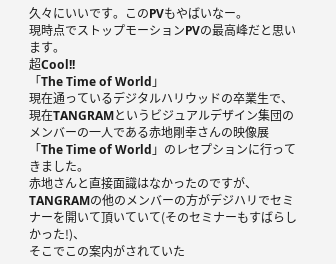久々にいいです。このPVもやばいなー。
現時点でストップモーションPVの最高峰だと思います。
超Cool!!
「The Time of World」
現在通っているデジタルハリウッドの卒業生で、現在TANGRAMというビジュアルデザイン集団のメンバーの一人である赤地剛幸さんの映像展「The Time of World」のレセプションに行ってきました。
赤地さんと直接面識はなかったのですが、
TANGRAMの他のメンバーの方がデジハリでセミナーを開いて頂いていて(そのセミナーもすばらしかった!)、
そこでこの案内がされていた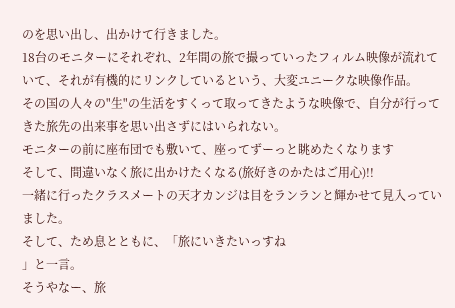のを思い出し、出かけて行きました。
18台のモニターにそれぞれ、2年間の旅で撮っていったフィルム映像が流れていて、それが有機的にリンクしているという、大変ユニークな映像作品。
その国の人々の"生"の生活をすくって取ってきたような映像で、自分が行ってきた旅先の出来事を思い出さずにはいられない。
モニターの前に座布団でも敷いて、座ってずーっと眺めたくなります
そして、間違いなく旅に出かけたくなる(旅好きのかたはご用心)!!
一緒に行ったクラスメートの天才カンジは目をランランと輝かせて見入っていました。
そして、ため息とともに、「旅にいきたいっすね
」と一言。
そうやなー、旅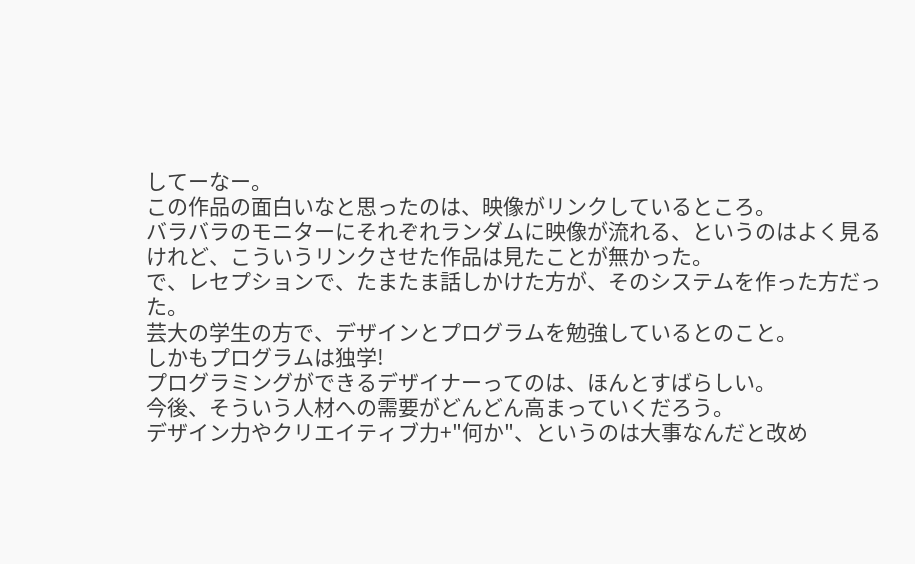してーなー。
この作品の面白いなと思ったのは、映像がリンクしているところ。
バラバラのモニターにそれぞれランダムに映像が流れる、というのはよく見るけれど、こういうリンクさせた作品は見たことが無かった。
で、レセプションで、たまたま話しかけた方が、そのシステムを作った方だった。
芸大の学生の方で、デザインとプログラムを勉強しているとのこと。
しかもプログラムは独学!
プログラミングができるデザイナーってのは、ほんとすばらしい。
今後、そういう人材への需要がどんどん高まっていくだろう。
デザイン力やクリエイティブ力+"何か"、というのは大事なんだと改め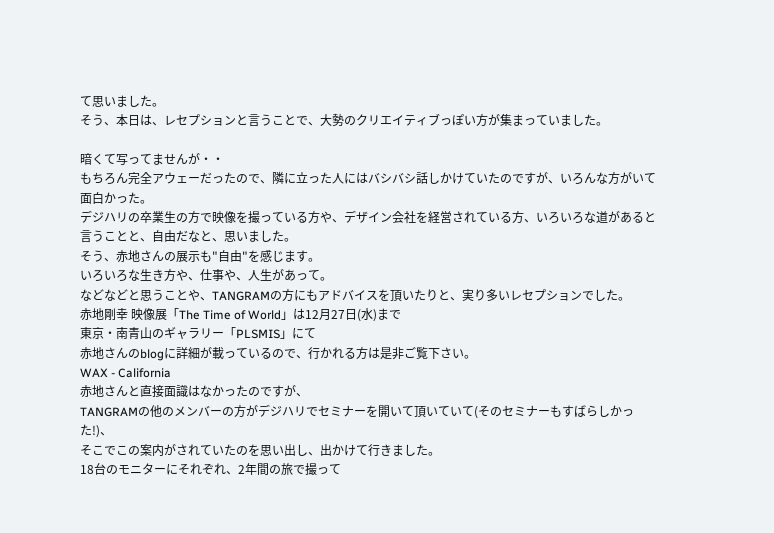て思いました。
そう、本日は、レセプションと言うことで、大勢のクリエイティブっぽい方が集まっていました。

暗くて写ってませんが・・
もちろん完全アウェーだったので、隣に立った人にはバシバシ話しかけていたのですが、いろんな方がいて面白かった。
デジハリの卒業生の方で映像を撮っている方や、デザイン会社を経営されている方、いろいろな道があると言うことと、自由だなと、思いました。
そう、赤地さんの展示も"自由"を感じます。
いろいろな生き方や、仕事や、人生があって。
などなどと思うことや、TANGRAMの方にもアドバイスを頂いたりと、実り多いレセプションでした。
赤地剛幸 映像展「The Time of World」は12月27日(水)まで
東京・南青山のギャラリー「PLSMIS」にて
赤地さんのblogに詳細が載っているので、行かれる方は是非ご覧下さい。
WAX - California
赤地さんと直接面識はなかったのですが、
TANGRAMの他のメンバーの方がデジハリでセミナーを開いて頂いていて(そのセミナーもすばらしかった!)、
そこでこの案内がされていたのを思い出し、出かけて行きました。
18台のモニターにそれぞれ、2年間の旅で撮って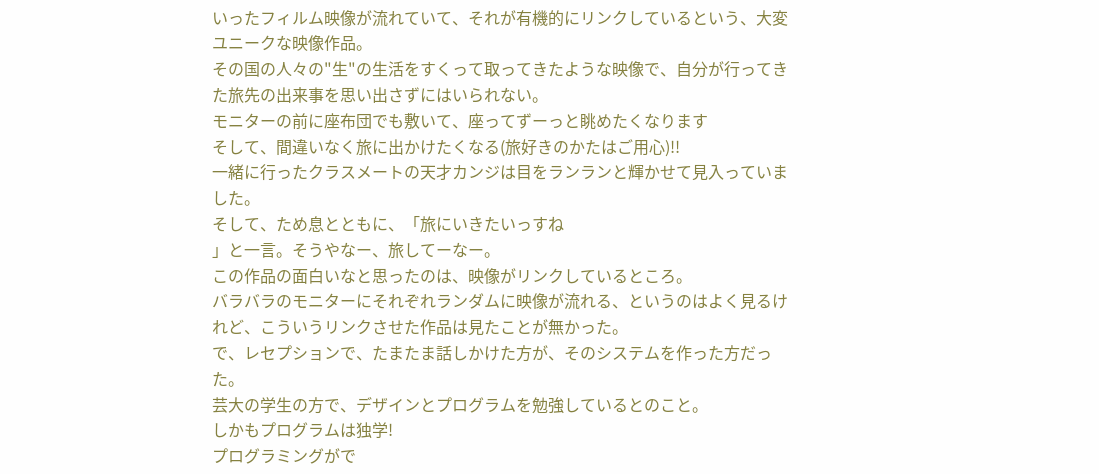いったフィルム映像が流れていて、それが有機的にリンクしているという、大変ユニークな映像作品。
その国の人々の"生"の生活をすくって取ってきたような映像で、自分が行ってきた旅先の出来事を思い出さずにはいられない。
モニターの前に座布団でも敷いて、座ってずーっと眺めたくなります
そして、間違いなく旅に出かけたくなる(旅好きのかたはご用心)!!
一緒に行ったクラスメートの天才カンジは目をランランと輝かせて見入っていました。
そして、ため息とともに、「旅にいきたいっすね
」と一言。そうやなー、旅してーなー。
この作品の面白いなと思ったのは、映像がリンクしているところ。
バラバラのモニターにそれぞれランダムに映像が流れる、というのはよく見るけれど、こういうリンクさせた作品は見たことが無かった。
で、レセプションで、たまたま話しかけた方が、そのシステムを作った方だった。
芸大の学生の方で、デザインとプログラムを勉強しているとのこと。
しかもプログラムは独学!
プログラミングがで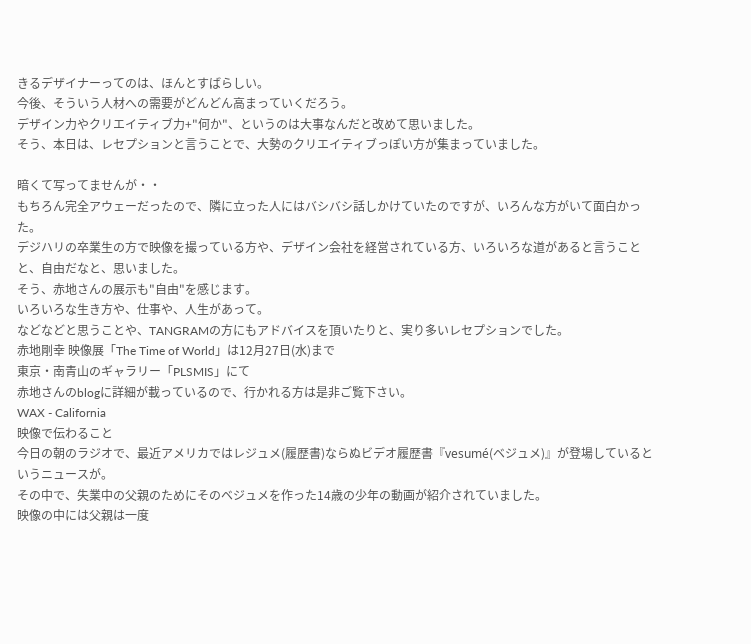きるデザイナーってのは、ほんとすばらしい。
今後、そういう人材への需要がどんどん高まっていくだろう。
デザイン力やクリエイティブ力+"何か"、というのは大事なんだと改めて思いました。
そう、本日は、レセプションと言うことで、大勢のクリエイティブっぽい方が集まっていました。

暗くて写ってませんが・・
もちろん完全アウェーだったので、隣に立った人にはバシバシ話しかけていたのですが、いろんな方がいて面白かった。
デジハリの卒業生の方で映像を撮っている方や、デザイン会社を経営されている方、いろいろな道があると言うことと、自由だなと、思いました。
そう、赤地さんの展示も"自由"を感じます。
いろいろな生き方や、仕事や、人生があって。
などなどと思うことや、TANGRAMの方にもアドバイスを頂いたりと、実り多いレセプションでした。
赤地剛幸 映像展「The Time of World」は12月27日(水)まで
東京・南青山のギャラリー「PLSMIS」にて
赤地さんのblogに詳細が載っているので、行かれる方は是非ご覧下さい。
WAX - California
映像で伝わること
今日の朝のラジオで、最近アメリカではレジュメ(履歴書)ならぬビデオ履歴書『vesumé(ベジュメ)』が登場しているというニュースが。
その中で、失業中の父親のためにそのベジュメを作った14歳の少年の動画が紹介されていました。
映像の中には父親は一度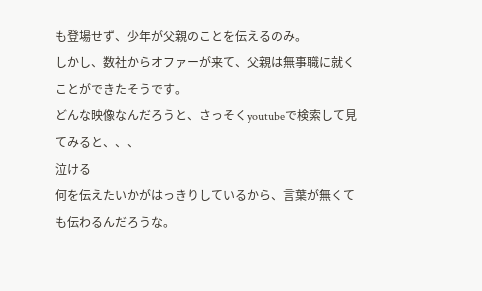も登場せず、少年が父親のことを伝えるのみ。
しかし、数社からオファーが来て、父親は無事職に就くことができたそうです。
どんな映像なんだろうと、さっそくyoutubeで検索して見てみると、、、
泣ける
何を伝えたいかがはっきりしているから、言葉が無くても伝わるんだろうな。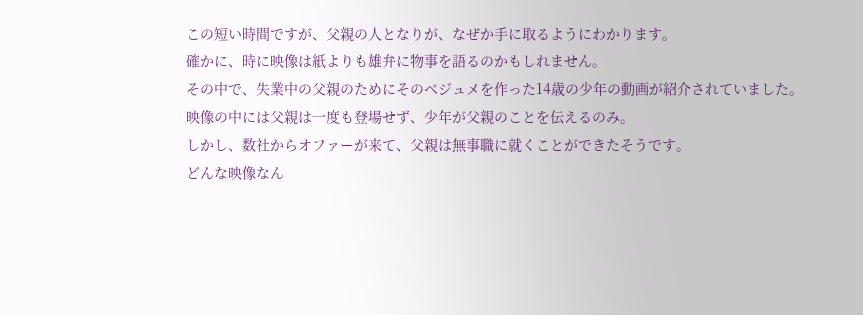この短い時間ですが、父親の人となりが、なぜか手に取るようにわかります。
確かに、時に映像は紙よりも雄弁に物事を語るのかもしれません。
その中で、失業中の父親のためにそのベジュメを作った14歳の少年の動画が紹介されていました。
映像の中には父親は一度も登場せず、少年が父親のことを伝えるのみ。
しかし、数社からオファーが来て、父親は無事職に就くことができたそうです。
どんな映像なん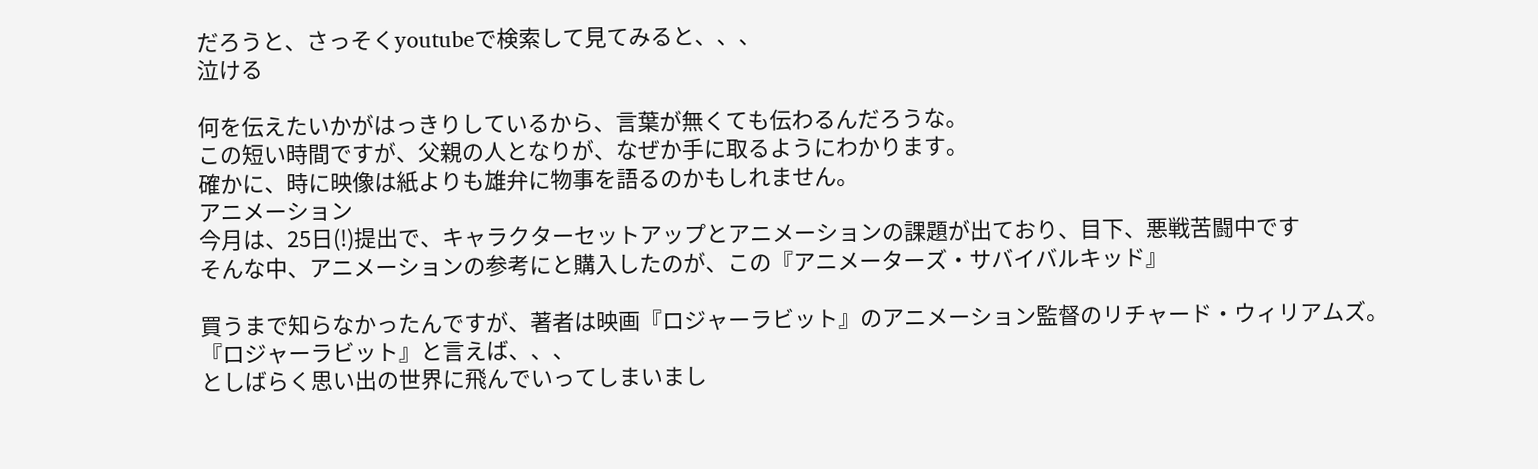だろうと、さっそくyoutubeで検索して見てみると、、、
泣ける

何を伝えたいかがはっきりしているから、言葉が無くても伝わるんだろうな。
この短い時間ですが、父親の人となりが、なぜか手に取るようにわかります。
確かに、時に映像は紙よりも雄弁に物事を語るのかもしれません。
アニメーション
今月は、25日(!)提出で、キャラクターセットアップとアニメーションの課題が出ており、目下、悪戦苦闘中です
そんな中、アニメーションの参考にと購入したのが、この『アニメーターズ・サバイバルキッド』

買うまで知らなかったんですが、著者は映画『ロジャーラビット』のアニメーション監督のリチャード・ウィリアムズ。
『ロジャーラビット』と言えば、、、
としばらく思い出の世界に飛んでいってしまいまし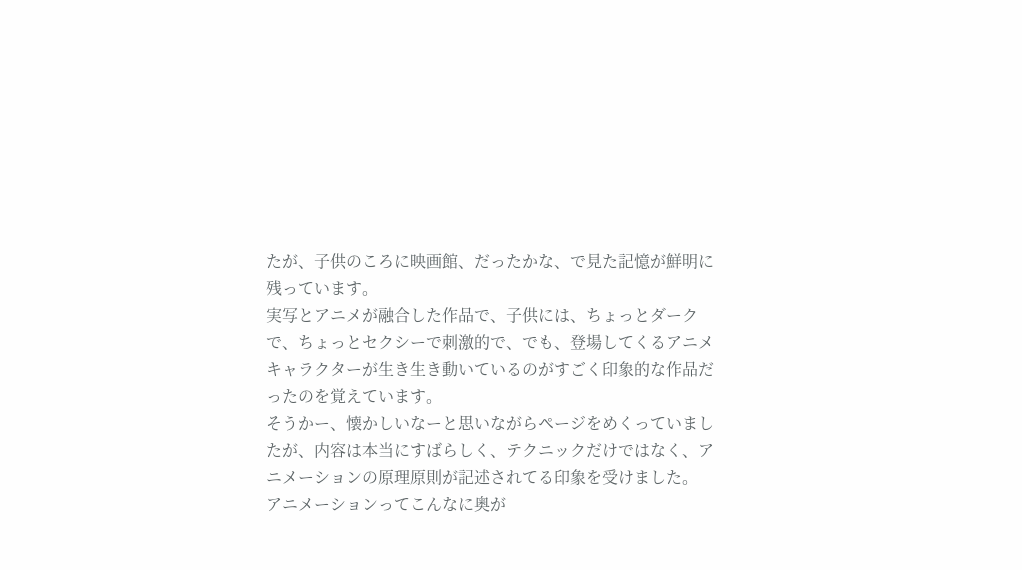たが、子供のころに映画館、だったかな、で見た記憶が鮮明に残っています。
実写とアニメが融合した作品で、子供には、ちょっとダークで、ちょっとセクシーで刺激的で、でも、登場してくるアニメキャラクターが生き生き動いているのがすごく印象的な作品だったのを覚えています。
そうかー、懐かしいなーと思いながらページをめくっていましたが、内容は本当にすばらしく、テクニックだけではなく、アニメーションの原理原則が記述されてる印象を受けました。
アニメーションってこんなに奥が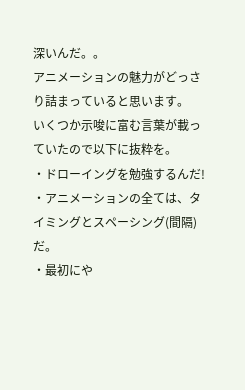深いんだ。。
アニメーションの魅力がどっさり詰まっていると思います。
いくつか示唆に富む言葉が載っていたので以下に抜粋を。
・ドローイングを勉強するんだ!
・アニメーションの全ては、タイミングとスペーシング(間隔)だ。
・最初にや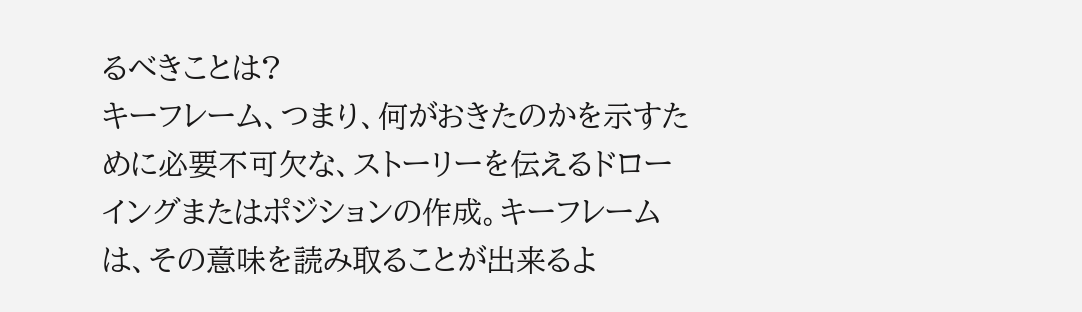るべきことは?
キーフレーム、つまり、何がおきたのかを示すために必要不可欠な、ストーリーを伝えるドローイングまたはポジションの作成。キーフレームは、その意味を読み取ることが出来るよ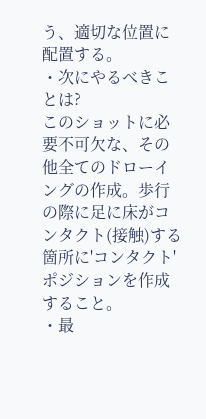う、適切な位置に配置する。
・次にやるべきことは?
このショットに必要不可欠な、その他全てのドローイングの作成。歩行の際に足に床がコンタクト(接触)する箇所に'コンタクト'ポジションを作成すること。
・最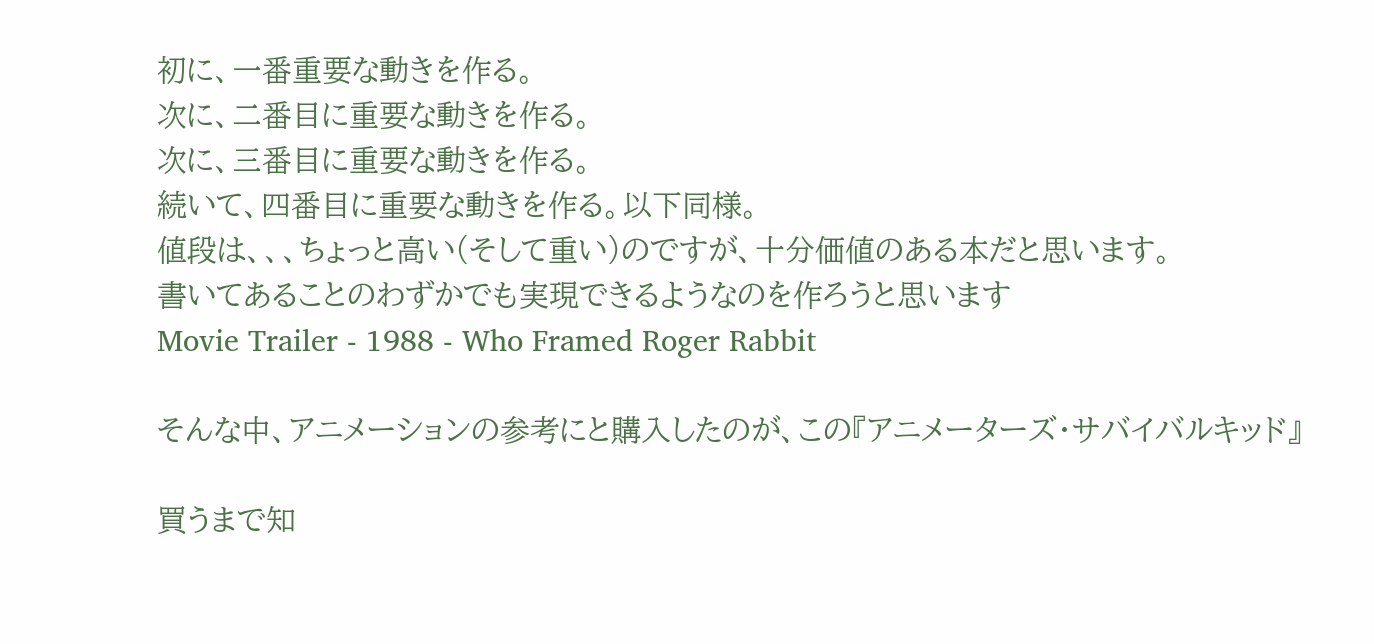初に、一番重要な動きを作る。
次に、二番目に重要な動きを作る。
次に、三番目に重要な動きを作る。
続いて、四番目に重要な動きを作る。以下同様。
値段は、、、ちょっと高い(そして重い)のですが、十分価値のある本だと思います。
書いてあることのわずかでも実現できるようなのを作ろうと思います
Movie Trailer - 1988 - Who Framed Roger Rabbit

そんな中、アニメーションの参考にと購入したのが、この『アニメーターズ・サバイバルキッド』

買うまで知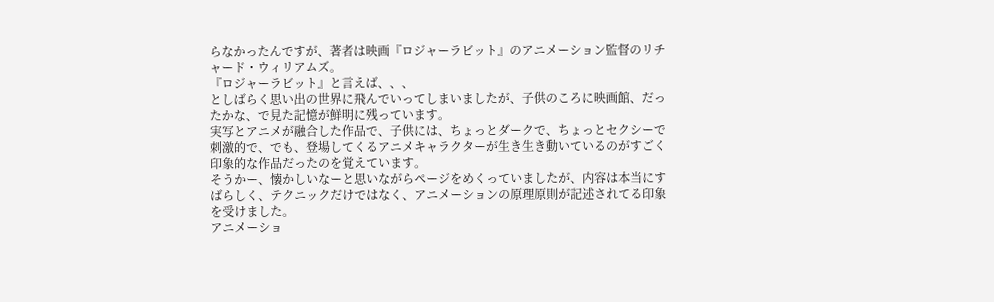らなかったんですが、著者は映画『ロジャーラビット』のアニメーション監督のリチャード・ウィリアムズ。
『ロジャーラビット』と言えば、、、
としばらく思い出の世界に飛んでいってしまいましたが、子供のころに映画館、だったかな、で見た記憶が鮮明に残っています。
実写とアニメが融合した作品で、子供には、ちょっとダークで、ちょっとセクシーで刺激的で、でも、登場してくるアニメキャラクターが生き生き動いているのがすごく印象的な作品だったのを覚えています。
そうかー、懐かしいなーと思いながらページをめくっていましたが、内容は本当にすばらしく、テクニックだけではなく、アニメーションの原理原則が記述されてる印象を受けました。
アニメーショ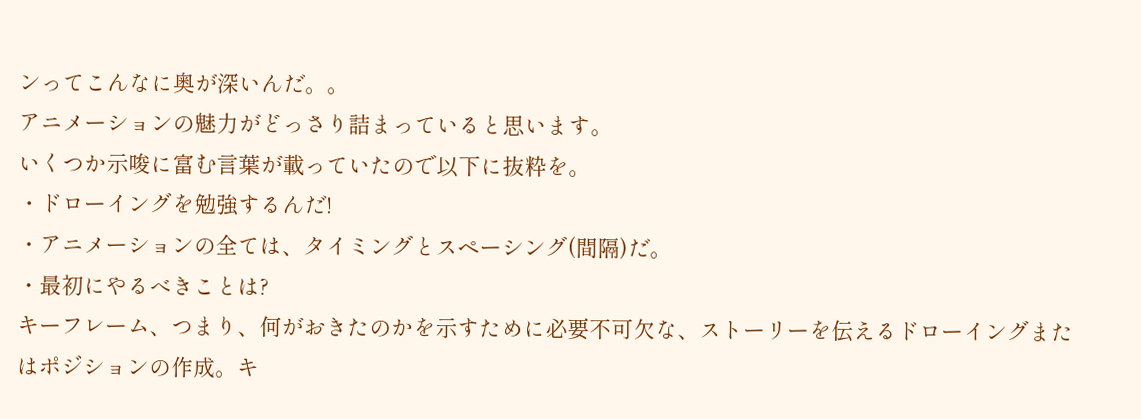ンってこんなに奥が深いんだ。。
アニメーションの魅力がどっさり詰まっていると思います。
いくつか示唆に富む言葉が載っていたので以下に抜粋を。
・ドローイングを勉強するんだ!
・アニメーションの全ては、タイミングとスペーシング(間隔)だ。
・最初にやるべきことは?
キーフレーム、つまり、何がおきたのかを示すために必要不可欠な、ストーリーを伝えるドローイングまたはポジションの作成。キ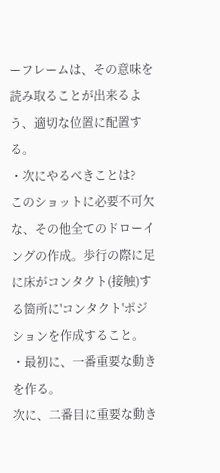ーフレームは、その意味を読み取ることが出来るよう、適切な位置に配置する。
・次にやるべきことは?
このショットに必要不可欠な、その他全てのドローイングの作成。歩行の際に足に床がコンタクト(接触)する箇所に'コンタクト'ポジションを作成すること。
・最初に、一番重要な動きを作る。
次に、二番目に重要な動き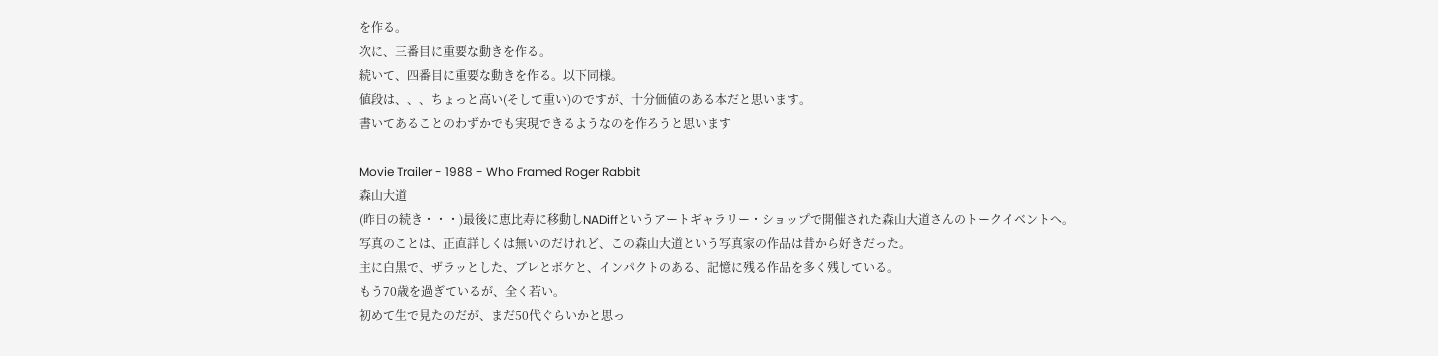を作る。
次に、三番目に重要な動きを作る。
続いて、四番目に重要な動きを作る。以下同様。
値段は、、、ちょっと高い(そして重い)のですが、十分価値のある本だと思います。
書いてあることのわずかでも実現できるようなのを作ろうと思います

Movie Trailer - 1988 - Who Framed Roger Rabbit
森山大道
(昨日の続き・・・)最後に恵比寿に移動しNADiffというアートギャラリー・ショップで開催された森山大道さんのトークイベントへ。
写真のことは、正直詳しくは無いのだけれど、この森山大道という写真家の作品は昔から好きだった。
主に白黒で、ザラッとした、ブレとボケと、インパクトのある、記憶に残る作品を多く残している。
もう70歳を過ぎているが、全く若い。
初めて生で見たのだが、まだ50代ぐらいかと思っ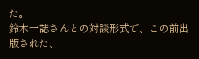た。
鈴木一誌さんとの対談形式で、この前出版された、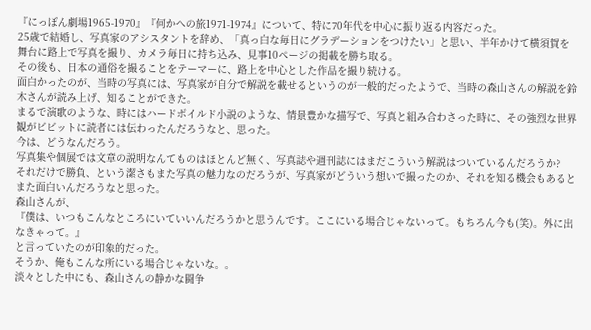『にっぽん劇場1965-1970』『何かへの旅1971-1974』について、特に70年代を中心に振り返る内容だった。
25歳で結婚し、写真家のアシスタントを辞め、「真っ白な毎日にグラデーションをつけたい」と思い、半年かけて横須賀を舞台に路上で写真を撮り、カメラ毎日に持ち込み、見事10ページの掲載を勝ち取る。
その後も、日本の通俗を撮ることをテーマーに、路上を中心とした作品を撮り続ける。
面白かったのが、当時の写真には、写真家が自分で解説を載せるというのが一般的だったようで、当時の森山さんの解説を鈴木さんが読み上げ、知ることができた。
まるで演歌のような、時にはハードボイルド小説のような、情景豊かな描写で、写真と組み合わさった時に、その強烈な世界観がビビットに読者には伝わったんだろうなと、思った。
今は、どうなんだろう。
写真集や個展では文章の説明なんてものはほとんど無く、写真誌や週刊誌にはまだこういう解説はついているんだろうか?
それだけで勝負、という潔さもまた写真の魅力なのだろうが、写真家がどういう想いで撮ったのか、それを知る機会もあるとまた面白いんだろうなと思った。
森山さんが、
『僕は、いつもこんなところにいていいんだろうかと思うんです。ここにいる場合じゃないって。もちろん今も(笑)。外に出なきゃって。』
と言っていたのが印象的だった。
そうか、俺もこんな所にいる場合じゃないな。。
淡々とした中にも、森山さんの静かな闘争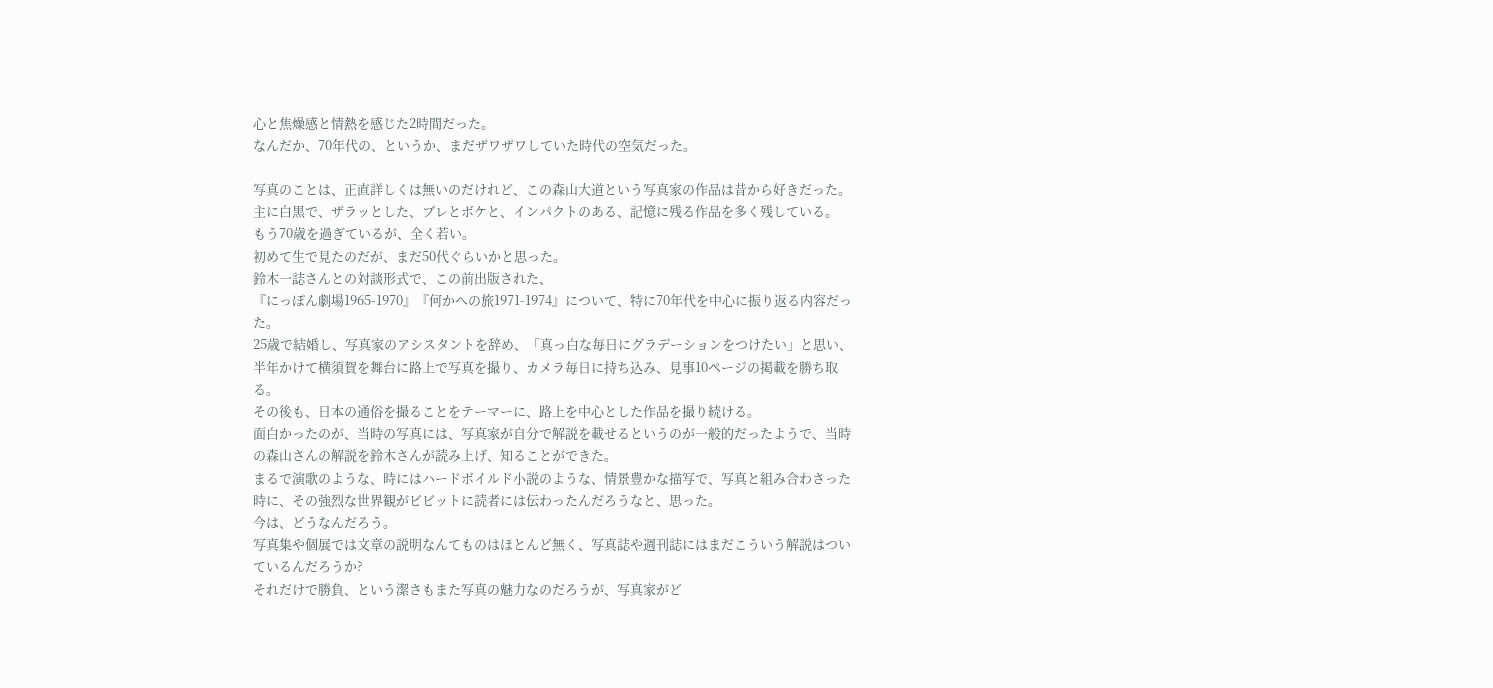心と焦燥感と情熱を感じた2時間だった。
なんだか、70年代の、というか、まだザワザワしていた時代の空気だった。

写真のことは、正直詳しくは無いのだけれど、この森山大道という写真家の作品は昔から好きだった。
主に白黒で、ザラッとした、ブレとボケと、インパクトのある、記憶に残る作品を多く残している。
もう70歳を過ぎているが、全く若い。
初めて生で見たのだが、まだ50代ぐらいかと思った。
鈴木一誌さんとの対談形式で、この前出版された、
『にっぽん劇場1965-1970』『何かへの旅1971-1974』について、特に70年代を中心に振り返る内容だった。
25歳で結婚し、写真家のアシスタントを辞め、「真っ白な毎日にグラデーションをつけたい」と思い、半年かけて横須賀を舞台に路上で写真を撮り、カメラ毎日に持ち込み、見事10ページの掲載を勝ち取る。
その後も、日本の通俗を撮ることをテーマーに、路上を中心とした作品を撮り続ける。
面白かったのが、当時の写真には、写真家が自分で解説を載せるというのが一般的だったようで、当時の森山さんの解説を鈴木さんが読み上げ、知ることができた。
まるで演歌のような、時にはハードボイルド小説のような、情景豊かな描写で、写真と組み合わさった時に、その強烈な世界観がビビットに読者には伝わったんだろうなと、思った。
今は、どうなんだろう。
写真集や個展では文章の説明なんてものはほとんど無く、写真誌や週刊誌にはまだこういう解説はついているんだろうか?
それだけで勝負、という潔さもまた写真の魅力なのだろうが、写真家がど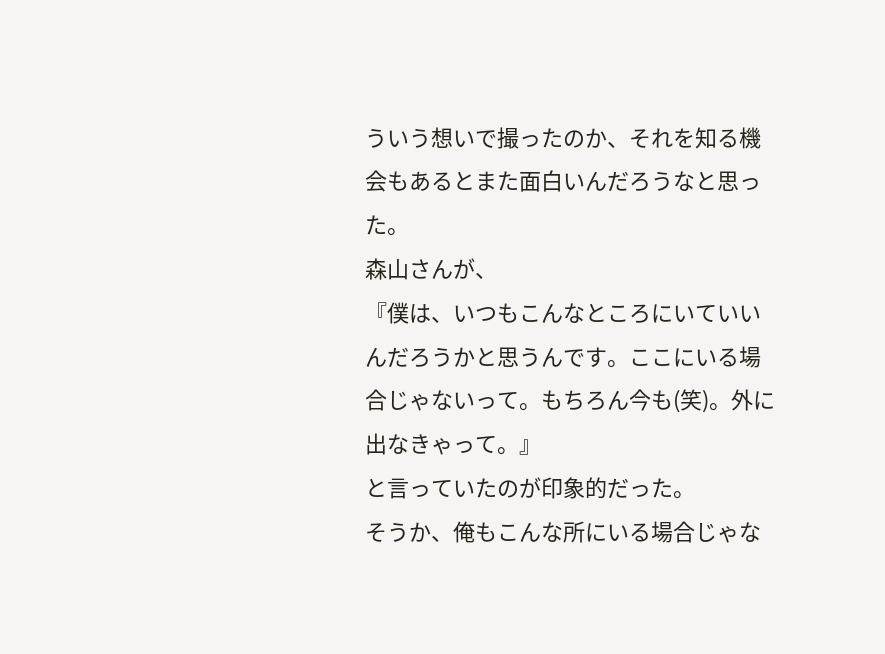ういう想いで撮ったのか、それを知る機会もあるとまた面白いんだろうなと思った。
森山さんが、
『僕は、いつもこんなところにいていいんだろうかと思うんです。ここにいる場合じゃないって。もちろん今も(笑)。外に出なきゃって。』
と言っていたのが印象的だった。
そうか、俺もこんな所にいる場合じゃな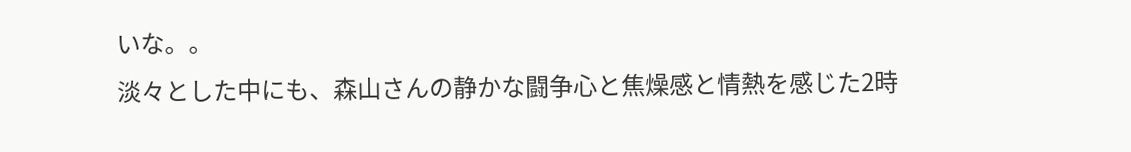いな。。
淡々とした中にも、森山さんの静かな闘争心と焦燥感と情熱を感じた2時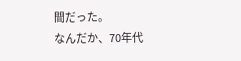間だった。
なんだか、70年代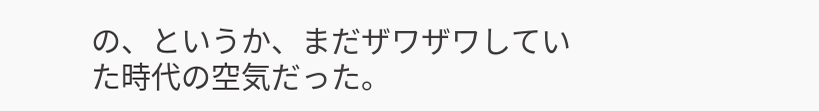の、というか、まだザワザワしていた時代の空気だった。